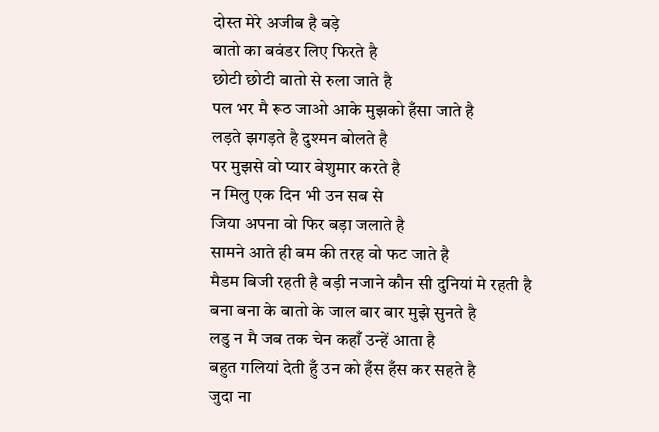दोस्त मेरे अजीब है बड़े
बातो का बवंडर लिए फिरते है
छोटी छोटी बातो से रुला जाते है
पल भर मै रूठ जाओ आके मुझको हँसा जाते है
लड़ते झगड़ते है दुश्मन बोलते है
पर मुझसे वो प्यार बेशुमार करते है
न मिलु एक दिन भी उन सब से
जिया अपना वो फिर बड़ा जलाते है
सामने आते ही बम की तरह वो फट जाते है
मैडम बिजी रहती है बड़ी नजाने कौन सी दुनियां मे रहती है
बना बना के बातो के जाल बार बार मुझे सुनते है
लडु न मै जब तक चेन कहाँ उन्हें आता है
बहुत गलियां देती हुँ उन को हँस हँस कर सहते है
जुदा ना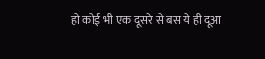हो कोई भी एक दूसरे से बस ये ही दूआ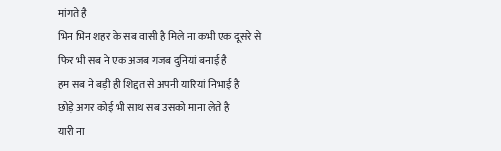मांगते है
भिन भिन शहर के सब वासी है मिले ना कभी एक दूसरे से
फिर भी सब ने एक अजब गजब दुनियां बनाई है
हम सब ने बड़ी ही शिद्दत से अपनी यारियां निभाई है
छोड़े अगर कोई भी साथ सब उसको माना लेते है
यारी ना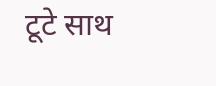टूटे साथ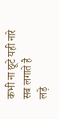कभी ना छूटे यही नारे सब लगाते है
लड़े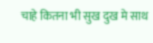चाहे कितना भी सुख दुख मे साथ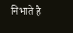निभाते है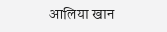आलिया खान